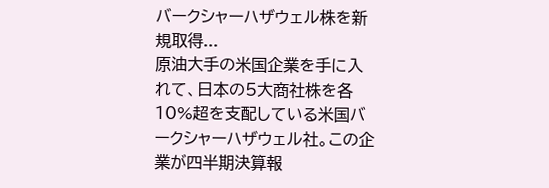バークシャーハザウェル株を新規取得...
原油大手の米国企業を手に入れて、日本の5大商社株を各10%超を支配している米国バークシャーハザウェル社。この企業が四半期決算報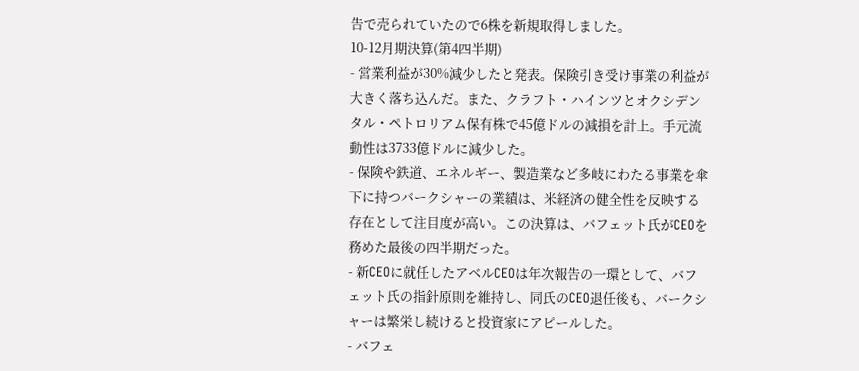告で売られていたので6株を新規取得しました。
10-12月期決算(第4四半期)
- 営業利益が30%減少したと発表。保険引き受け事業の利益が大きく落ち込んだ。また、クラフト・ハインツとオクシデンタル・ペトロリアム保有株で45億ドルの減損を計上。手元流動性は3733億ドルに減少した。
- 保険や鉄道、エネルギー、製造業など多岐にわたる事業を傘下に持つバークシャーの業績は、米経済の健全性を反映する存在として注目度が高い。この決算は、バフェット氏がCEOを務めた最後の四半期だった。
- 新CEOに就任したアベルCEOは年次報告の一環として、バフェット氏の指針原則を維持し、同氏のCEO退任後も、バークシャーは繁栄し続けると投資家にアピールした。
- バフェ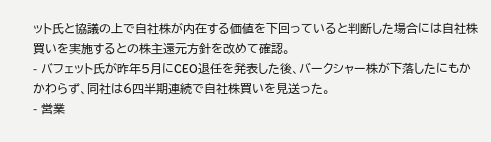ット氏と協議の上で自社株が内在する価値を下回っていると判断した場合には自社株買いを実施するとの株主還元方針を改めて確認。
- バフェット氏が昨年5月にCEO退任を発表した後、バークシャー株が下落したにもかかわらず、同社は6四半期連続で自社株買いを見送った。
- 営業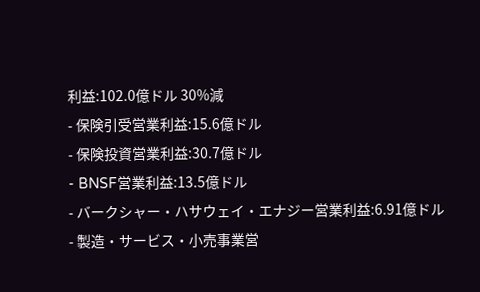利益:102.0億ドル 30%減
- 保険引受営業利益:15.6億ドル
- 保険投資営業利益:30.7億ドル
- BNSF営業利益:13.5億ドル
- バークシャー・ハサウェイ・エナジー営業利益:6.91億ドル
- 製造・サービス・小売事業営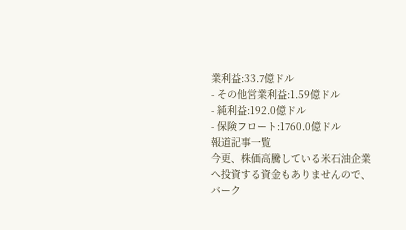業利益:33.7億ドル
- その他営業利益:1.59億ドル
- 純利益:192.0億ドル
- 保険フロート:1760.0億ドル
報道記事一覧
今更、株価高騰している米石油企業へ投資する資金もありませんので、バーク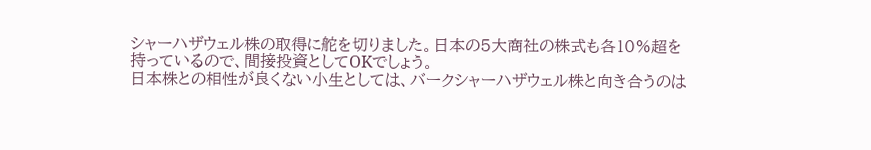シャーハザウェル株の取得に舵を切りました。日本の5大商社の株式も各10%超を持っているので、間接投資としてOKでしょう。
日本株との相性が良くない小生としては、バークシャーハザウェル株と向き合うのは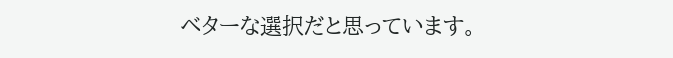ベターな選択だと思っています。